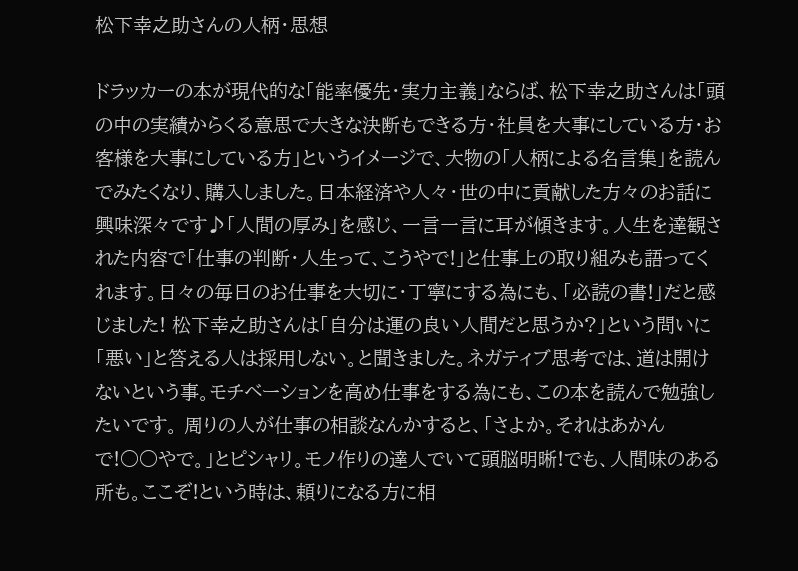松下幸之助さんの人柄・思想

ドラッカーの本が現代的な「能率優先・実力主義」ならば、松下幸之助さんは「頭の中の実績からくる意思で大きな決断もできる方・社員を大事にしている方・お客様を大事にしている方」というイメージで、大物の「人柄による名言集」を読んでみたくなり、購入しました。日本経済や人々・世の中に貢献した方々のお話に興味深々です♪「人間の厚み」を感じ、一言一言に耳が傾きます。人生を達観された内容で「仕事の判断・人生って、こうやで!」と仕事上の取り組みも語ってくれます。日々の毎日のお仕事を大切に・丁寧にする為にも、「必読の書!」だと感じました! 松下幸之助さんは「自分は運の良い人間だと思うか?」という問いに「悪い」と答える人は採用しない。と聞きました。ネガティブ思考では、道は開けないという事。モチベーションを高め仕事をする為にも、この本を読んで勉強したいです。 周りの人が仕事の相談なんかすると、「さよか。それはあかんで!○○やで。」とピシャリ。モノ作りの達人でいて頭脳明晰!でも、人間味のある所も。ここぞ!という時は、頼りになる方に相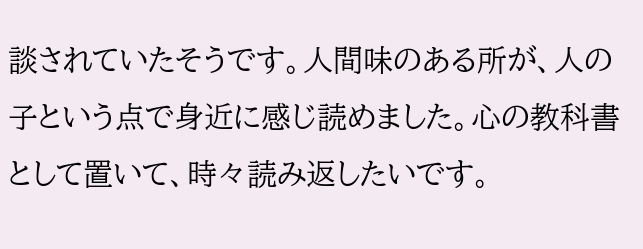談されていたそうです。人間味のある所が、人の子という点で身近に感じ読めました。心の教科書として置いて、時々読み返したいです。